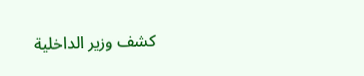كشف وزير الداخلية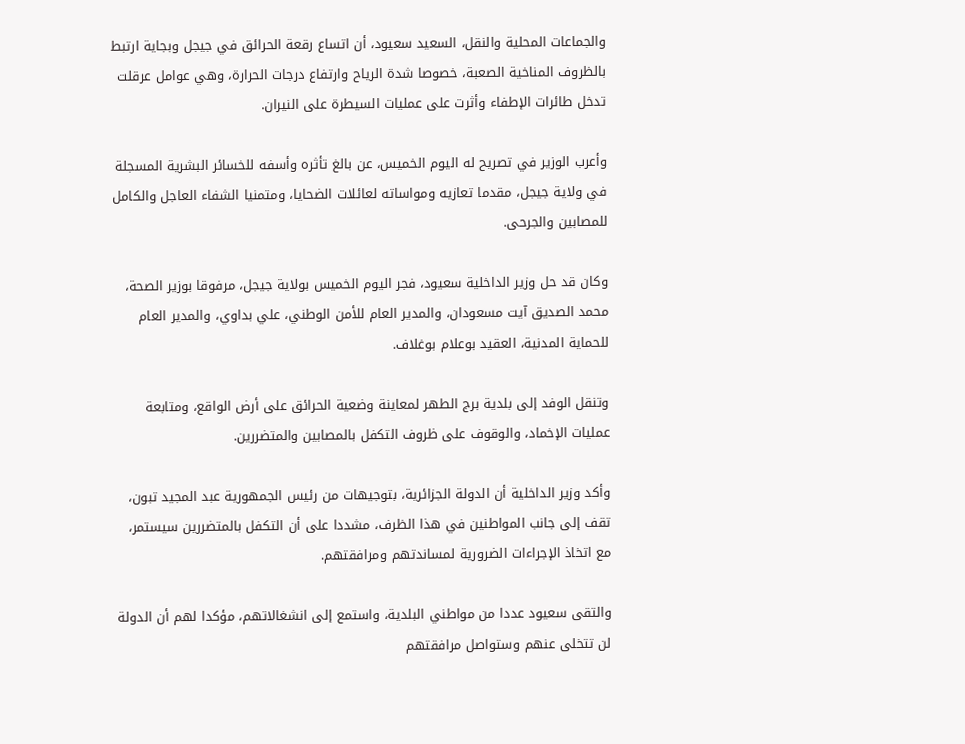والجماعات المحلية والنقل، السعيد سعيود، أن اتساع رقعة الحرائق في جيجل وبجاية ارتبط بالظروف المناخية الصعبة، خصوصا شدة الرياح وارتفاع درجات الحرارة، وهي عوامل عرقلت تدخل طائرات الإطفاء وأثرت على عمليات السيطرة على النيران.

وأعرب الوزير في تصريح له اليوم الخميس، عن بالغ تأثره وأسفه للخسائر البشرية المسجلة في ولاية جيجل، مقدما تعازيه ومواساته لعائلات الضحايا، ومتمنيا الشفاء العاجل والكامل للمصابين والجرحى.

وكان قد حل وزير الداخلية سعيود، فجر اليوم الخميس بولاية جيجل، مرفوقا بوزير الصحة، محمد الصديق آيت مسعودان، والمدير العام للأمن الوطني، علي بداوي، والمدير العام للحماية المدنية، العقيد بوعلام بوغلاف.

وتنقل الوفد إلى بلدية برج الطهر لمعاينة وضعية الحرائق على أرض الواقع، ومتابعة عمليات الإخماد، والوقوف على ظروف التكفل بالمصابين والمتضررين.

وأكد وزير الداخلية أن الدولة الجزائرية، بتوجيهات من رئيس الجمهورية عبد المجيد تبون، تقف إلى جانب المواطنين في هذا الظرف، مشددا على أن التكفل بالمتضررين سيستمر، مع اتخاذ الإجراءات الضرورية لمساندتهم ومرافقتهم.

والتقى سعيود عددا من مواطني البلدية، واستمع إلى انشغالاتهم، مؤكدا لهم أن الدولة لن تتخلى عنهم وستواصل مرافقتهم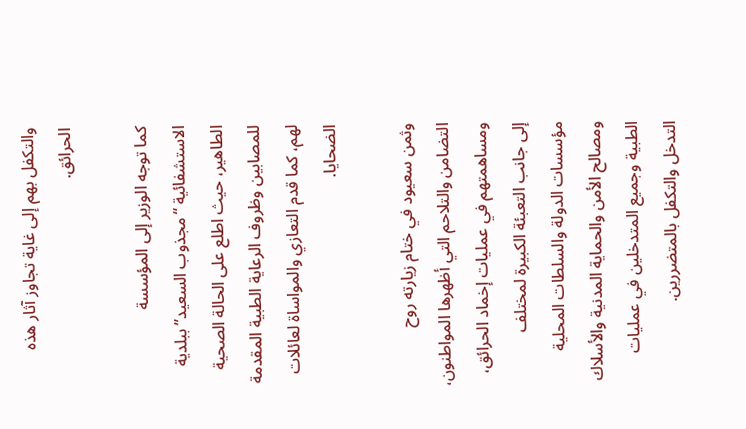والتكفل بهم إلى غاية تجاوز آثار هذه الحرائق.

كما توجه الوزير إلى المؤسسة الاستشفائية “مجذوب السعيد” ببلدية الطاهير، حيث اطلع على الحالة الصحية للمصابين وظروف الرعاية الطبية المقدمة لهم، كما قدم التعازي والمواساة لعائلات الضحايا.

وثمن سعيود في ختام زيارته روح التضامن والتلاحم التي أظهرها المواطنون، ومساهمتهم في عمليات إخماد الحرائق، إلى جانب التعبئة الكبيرة لمختلف مؤسسات الدولة والسلطات المحلية ومصالح الأمن والحماية المدنية والأسلاك الطبية وجميع المتدخلين في عمليات التدخل والتكفل بالمتضررين.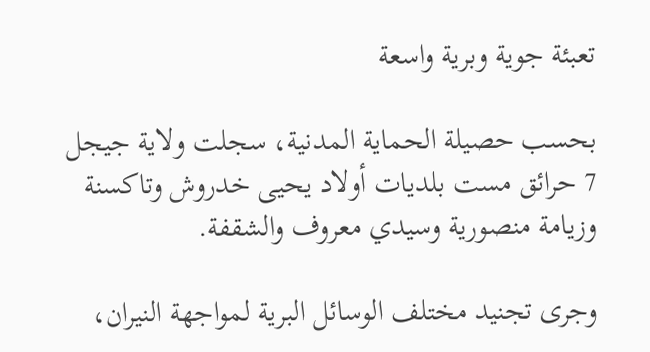تعبئة جوية وبرية واسعة

بحسب حصيلة الحماية المدنية، سجلت ولاية جيجل 7 حرائق مست بلديات أولاد يحيى خدروش وتاكسنة وزيامة منصورية وسيدي معروف والشقفة.

وجرى تجنيد مختلف الوسائل البرية لمواجهة النيران،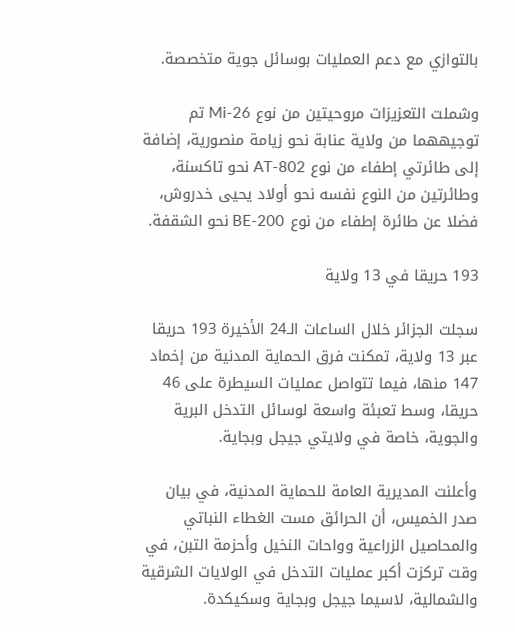بالتوازي مع دعم العمليات بوسائل جوية متخصصة.

وشملت التعزيزات مروحيتين من نوع Mi-26 تم توجيههما من ولاية عنابة نحو زيامة منصورية، إضافة إلى طائرتي إطفاء من نوع AT-802 نحو تاكسنة، وطائرتين من النوع نفسه نحو أولاد يحيى خدروش، فضلا عن طائرة إطفاء من نوع BE-200 نحو الشقفة.

193 حريقا في 13 ولاية

سجلت الجزائر خلال الساعات الـ24 الأخيرة 193 حريقا عبر 13 ولاية، تمكنت فرق الحماية المدنية من إخماد 147 منها، فيما تتواصل عمليات السيطرة على 46 حريقا، وسط تعبئة واسعة لوسائل التدخل البرية والجوية، خاصة في ولايتي جيجل وبجاية.

وأعلنت المديرية العامة للحماية المدنية، في بيان صدر الخميس، أن الحرائق مست الغطاء النباتي والمحاصيل الزراعية وواحات النخيل وأحزمة التبن، في وقت تركزت أكبر عمليات التدخل في الولايات الشرقية والشمالية، لاسيما جيجل وبجاية وسكيكدة.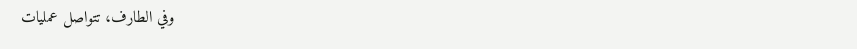وفي الطارف، تتواصل عمليات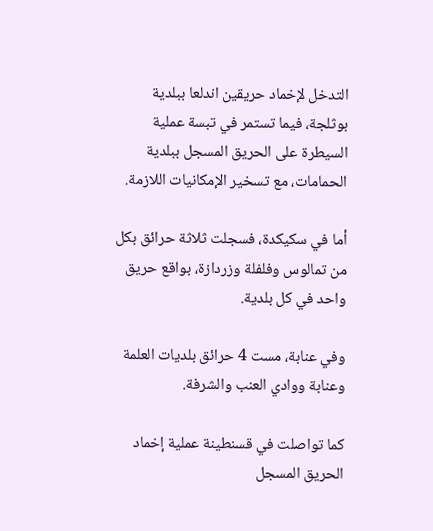التدخل لإخماد حريقين اندلعا ببلدية بوثلجة، فيما تستمر في تبسة عملية السيطرة على الحريق المسجل ببلدية الحمامات، مع تسخير الإمكانيات اللازمة.

أما في سكيكدة، فسجلت ثلاثة حرائق بكل من تمالوس وفلفلة وزردازة، بواقع حريق واحد في كل بلدية.

وفي عنابة، مست 4 حرائق بلديات العلمة وعنابة ووادي العنب والشرفة.

كما تواصلت في قسنطينة عملية إخماد الحريق المسجل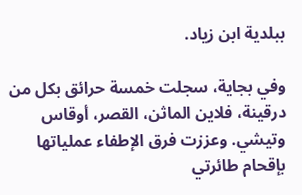ببلدية ابن زياد.

وفي بجاية، سجلت خمسة حرائق بكل من درقينة، فلاين الماثن، القصر، أوقاس وتيشي. وعززت فرق الإطفاء عملياتها بإقحام طائرتي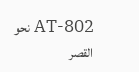AT-802 نحو القصر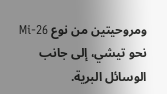ومروحيتين من نوع Mi-26 نحو تيشي، إلى جانب الوسائل البرية.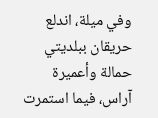وفي ميلة، اندلع حريقان ببلديتي حمالة وأعميرة آراس، فيما استمرت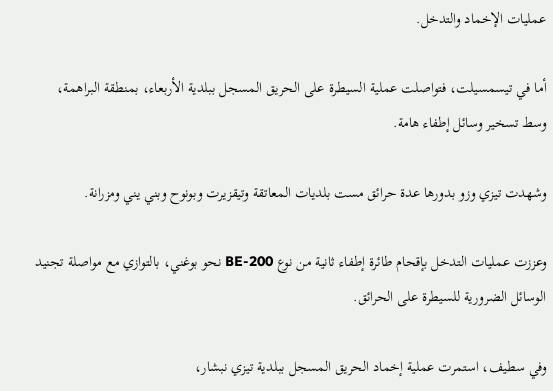عمليات الإخماد والتدخل.

أما في تيسمسيلت، فتواصلت عملية السيطرة على الحريق المسجل ببلدية الأربعاء، بمنطقة البراهمة، وسط تسخير وسائل إطفاء هامة.

وشهدت تيزي وزو بدورها عدة حرائق مست بلديات المعاتقة وتيقزيرت وبونوح وبني يني ومزرانة.

وعززت عمليات التدخل بإقحام طائرة إطفاء ثانية من نوع BE-200 نحو بوغني، بالتوازي مع مواصلة تجنيد الوسائل الضرورية للسيطرة على الحرائق.

وفي سطيف، استمرت عملية إخماد الحريق المسجل ببلدية تيزي نبشار،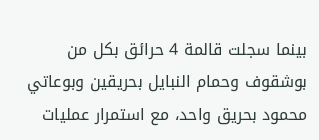بينما سجلت قالمة 4 حرائق بكل من بوشقوف وحمام النبايل بحريقين وبوعاتي محمود بحريق واحد، مع استمرار عمليات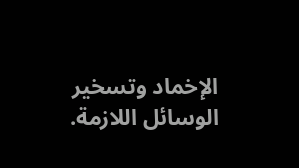الإخماد وتسخير الوسائل اللازمة.